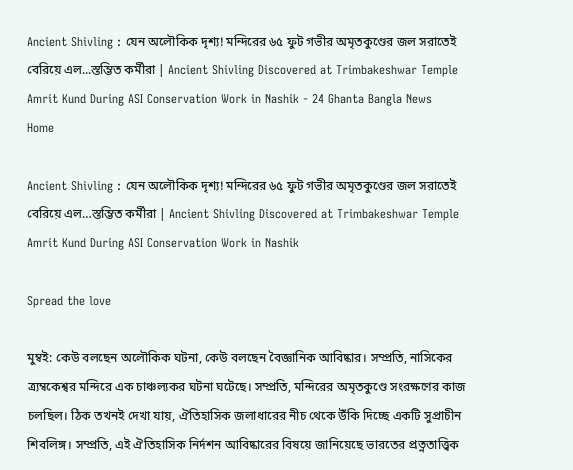Ancient Shivling : যেন অলৌকিক দৃশ্য! মন্দিরের ৬৫ ফুট গভীর অমৃতকুণ্ডের জল সরাতেই বেরিয়ে এল...স্তম্ভিত কর্মীরা | Ancient Shivling Discovered at Trimbakeshwar Temple Amrit Kund During ASI Conservation Work in Nashik - 24 Ghanta Bangla News
Home

Ancient Shivling : যেন অলৌকিক দৃশ্য! মন্দিরের ৬৫ ফুট গভীর অমৃতকুণ্ডের জল সরাতেই বেরিয়ে এল…স্তম্ভিত কর্মীরা | Ancient Shivling Discovered at Trimbakeshwar Temple Amrit Kund During ASI Conservation Work in Nashik

Spread the love

মুম্বই: কেউ বলছেন অলৌকিক ঘটনা, কেউ বলছেন বৈজ্ঞানিক আবিষ্কার। সম্প্রতি, নাসিকের ত্র্যম্বকেশ্বর মন্দিরে এক চাঞ্চল্যকর ঘটনা ঘটেছে। সম্প্রতি, মন্দিরের অমৃতকুণ্ডে সংরক্ষণের কাজ চলছিল। ঠিক তখনই দেখা যায়, ঐতিহাসিক জলাধারের নীচ থেকে উঁকি দিচ্ছে একটি সুপ্রাচীন শিবলিঙ্গ। সম্প্রতি, এই ঐতিহাসিক নির্দশন আবিষ্কারের বিষয়ে জানিয়েছে ভারতের প্রত্নতাত্ত্বিক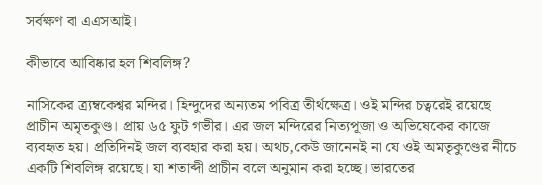সর্বক্ষণ বা এএসআই।

কীভাবে আবিষ্কার হল শিবলিঙ্গ?

নাসিকের ত্র্যম্বকেশ্বর মন্দির। হিন্দুদের অন্যতম পবিত্র তীর্থক্ষেত্র। ওই মন্দির চত্বরেই রয়েছে প্রাচীন অমৃতকুণ্ড। প্রায় ৬৫ ফুট গভীর। এর জল মন্দিরের নিত্যপূজা ও অভিষেকের কাজে ব্যবহৃত হয়। প্রতিদিনই জল ব্যবহার করা হয়। অথচ,কেউ জানেনই না যে ওই অমতৃকুণ্ডের নীচে একটি শিবলিঙ্গ রয়েছে। যা শতাব্দী প্রাচীন বলে অনুমান করা হচ্ছে। ভারতের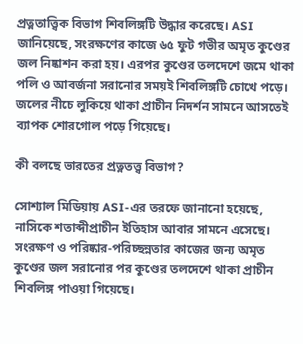প্রত্নতাত্ত্বিক বিভাগ শিবলিঙ্গটি উদ্ধার করেছে। ASI জানিয়েছে, সংরক্ষণের কাজে ৬৫ ফুট গভীর অমৃত কুণ্ডের জল নিষ্কাশন করা হয়। এরপর কুণ্ডের তলদেশে জমে থাকা পলি ও আবর্জনা সরানোর সময়ই শিবলিঙ্গটি চোখে পড়ে। জলের নীচে লুকিয়ে থাকা প্রাচীন নিদর্শন সামনে আসতেই ব্যাপক শোরগোল পড়ে গিয়েছে।

কী বলছে ভারতের প্রত্নতত্ত্ব বিভাগ?

সোশ্যাল মিডিয়ায় ASI-এর তরফে জানানো হয়েছে, নাসিকে শতাব্দীপ্রাচীন ইতিহাস আবার সামনে এসেছে। সংরক্ষণ ও পরিষ্কার-পরিচ্ছন্নতার কাজের জন্য অমৃত কুণ্ডের জল সরানোর পর কুণ্ডের তলদেশে থাকা প্রাচীন শিবলিঙ্গ পাওয়া গিয়েছে।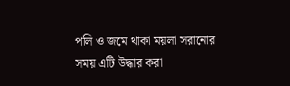পলি ও জমে থাকা ময়লা সরানোর সময় এটি উদ্ধার করা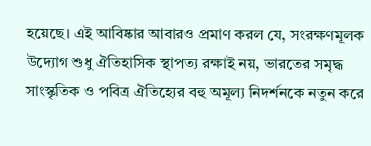হয়েছে। এই আবিষ্কার আবারও প্রমাণ করল যে, সংরক্ষণমূলক উদ্যোগ শুধু ঐতিহাসিক স্থাপত্য রক্ষাই নয়, ভারতের সমৃদ্ধ সাংস্কৃতিক ও পবিত্র ঐতিহ্যের বহু অমূল্য নিদর্শনকে নতুন করে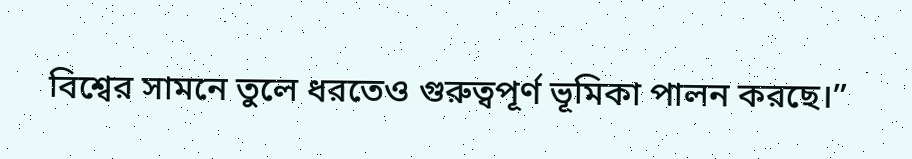বিশ্বের সামনে তুলে ধরতেও গুরুত্বপূর্ণ ভূমিকা পালন করছে।”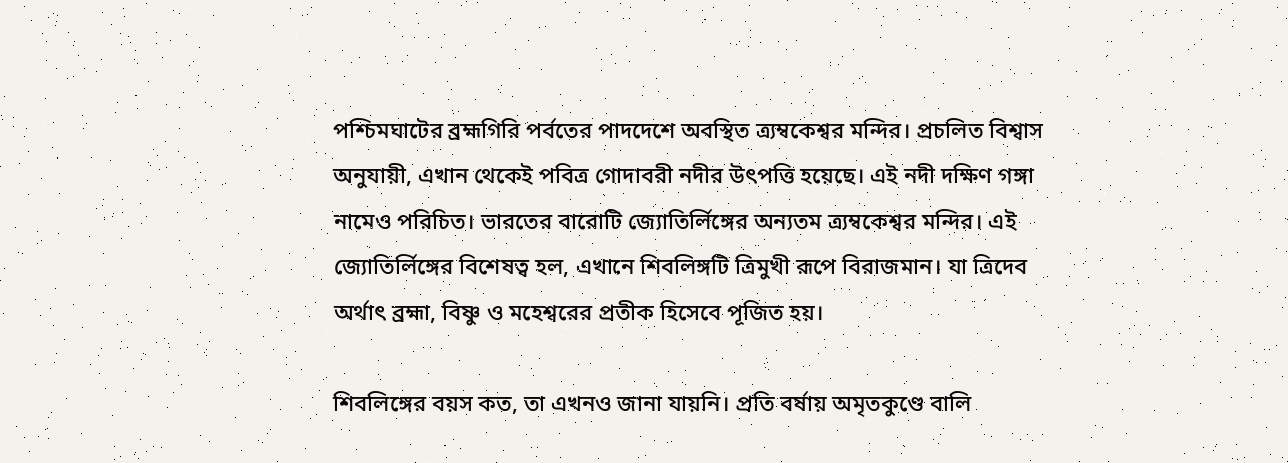পশ্চিমঘাটের ব্রহ্মগিরি পর্বতের পাদদেশে অবস্থিত ত্র্যম্বকেশ্বর মন্দির। প্রচলিত বিশ্বাস অনুযায়ী, এখান থেকেই পবিত্র গোদাবরী নদীর উৎপত্তি হয়েছে। এই নদী দক্ষিণ গঙ্গা নামেও পরিচিত। ভারতের বারোটি জ্যোতির্লিঙ্গের অন্যতম ত্র্যম্বকেশ্বর মন্দির। এই জ্যোতির্লিঙ্গের বিশেষত্ব হল, এখানে শিবলিঙ্গটি ত্রিমুখী রূপে বিরাজমান। যা ত্রিদেব অর্থাৎ ব্রহ্মা, বিষ্ণু ও মহেশ্বরের প্রতীক হিসেবে পূজিত হয়।

শিবলিঙ্গের বয়স কত, তা এখনও জানা যায়নি। প্রতি বর্ষায় অমৃতকুণ্ডে বালি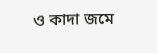ও কাদা জমে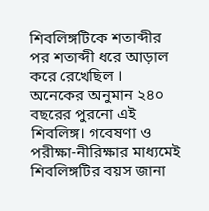শিবলিঙ্গটিকে শতাব্দীর পর শতাব্দী ধরে আড়াল করে রেখেছিল । অনেকের অনুমান ২৪০ বছরের পুরনো এই শিবলিঙ্গ। গবেষণা ও পরীক্ষা-নীরিক্ষার মাধ্যমেই শিবলিঙ্গটির বয়স জানা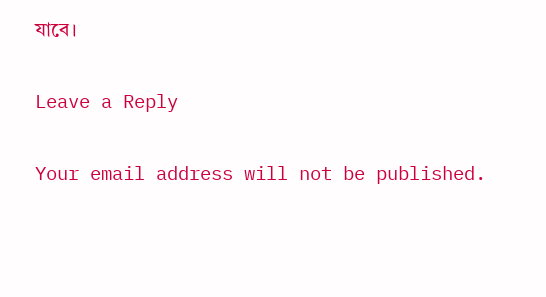যাবে।

Leave a Reply

Your email address will not be published.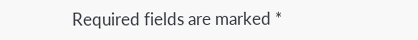Required fields are marked *